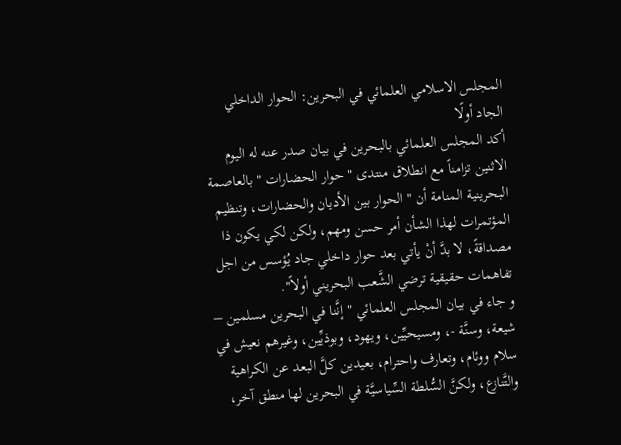المجلس الاسلامي العلمائي في البحرين: الحوار الداخلي الجاد أولًا
أكد المجلس العلمائي بالبحرين في بيان صدر عنه له اليوم الاثنين تزامناً مع انطلاق منتدى " حوار الحضارات " بالعاصمة البحرينية المنامة أن " الحوار بين الأديان والحضارات، وتنظيم المؤتمرات لهذا الشأن أمر حسن ومهم، ولكن لكي يكون ذا مصداقةً، لا بدَّ أنْ يأتي بعد حوار داخلي جاد يُؤسس من اجل تفاهمات حقيقية ترضي الشَّعب البحريني أولاً".
و جاء في بيان المجلس العلمائي " إنَّنا في البحرين مسلمين – شيعة، وسنَّة -، ومسيحيِّين، ويهود، وبوذيِّين، وغيرهم نعيش في سلام ووئام، وتعارف واحترام، بعيدين كلَّ البعد عن الكراهية والتَّنازع، ولكنَّ السُّلطة السِّياسيَّة في البحرين لها منطق آخر،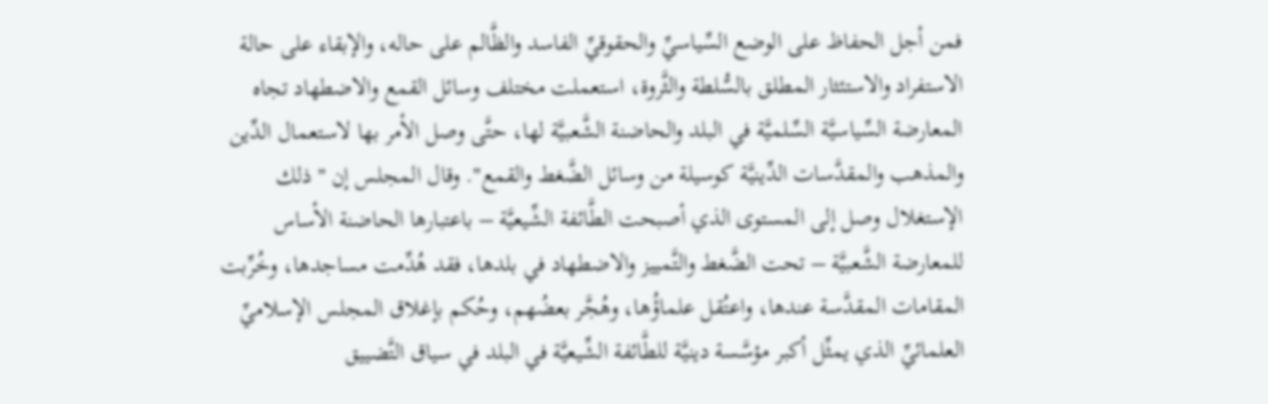فمن أجل الحفاظ على الوضع السِّياسيِّ والحقوقيِّ الفاسد والظَّالم على حاله، والإبقاء على حالة الاستفراد والاستئثار المطلق بالسُّلطة والثَّروة، استعملت مختلف وسائل القمع والاضطهاد تجاه المعارضة السِّياسيَّة السِّلميَّة في البلد والحاضنة الشَّعبيَّة لها، حتَّى وصل الأمر بها لاستعمال الدِّين والمذهب والمقدَّسات الدِّينيَّة كوسيلة من وسائل الضَّغط والقمع". وقال المجلس إن " ذلك الإستغلال وصل إلى المستوى الذي أصبحت الطَّائفة الشِّيعيَّة – باعتبارها الحاضنة الأساس للمعارضة الشَّعبيَّة – تحت الضَّغط والتَّمييز والاضطهاد في بلدها، فقد هُدِّمت مساجدها، وخُرِّبت المقامات المقدَّسة عندها، واعتُقل علماؤُها، وهُجَّر بعضُهم، وحُكم بإغلاق المجلس الإسلاميِّ العلمائيِّ الذي يمثِّل أكبر مؤسَّسة دينيَّة للطَّائفة الشِّيعيَّة في البلد في سياق التَّضييق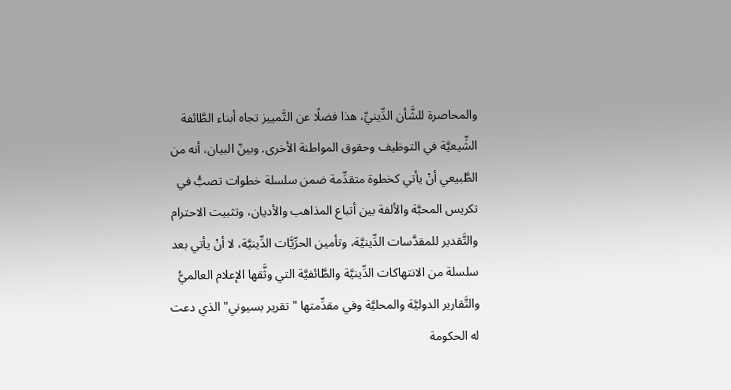والمحاصرة للشَّأن الدِّينيِّ، هذا فضلًا عن التَّمييز تجاه أبناء الطَّائفة الشِّيعيَّة في التوظيف وحقوق المواطنة الأخرى. وبينّ البيان، أنه من الطَّبيعي أنْ يأتي كخطوة متقدِّمة ضمن سلسلة خطوات تصبُّ في تكريس المحبَّة والألفة بين أتباع المذاهب والأديان، وتثبيت الاحترام والتَّقدير للمقدَّسات الدِّينيَّة، وتأمين الحرِّيَّات الدِّينيَّة، لا أنْ يأتي بعد سلسلة من الانتهاكات الدِّينيَّة والطَّائفيَّة التي وثَّقها الإعلام العالميُّ والتَّقارير الدوليَّة والمحليَّة وفي مقدِّمتها "تقرير بسيوني" الذي دعت له الحكومة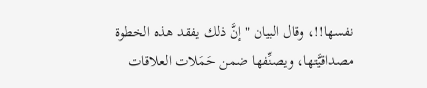نفسها!!، وقال البيان " إنَّ ذلك يفقد هذه الخطوة مصداقيَّتها، ويصنِّفها ضمن حَمَلات العلاقات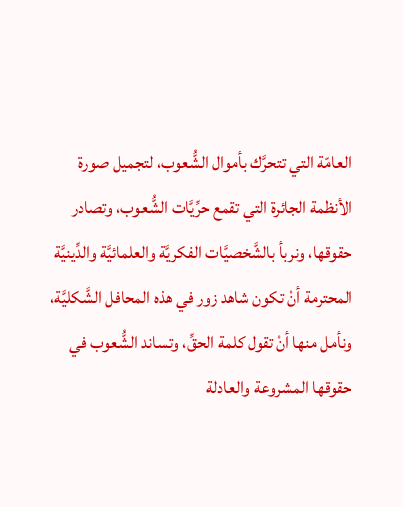العامّة التي تتحرَّك بأموال الشُّعوب، لتجميل صورة الأنظمة الجائرة التي تقمع حرِّيَّات الشُّعوب، وتصادر حقوقها، ونربأ بالشَّخصيَّات الفكريَّة والعلمائيَّة والدِّينيَّة المحترمة أنْ تكون شاهد زور في هذه المحافل الشَّكليَّة، ونأمل منها أنْ تقول كلمة الحقِّ، وتساند الشُّعوب في حقوقها المشروعة والعادلة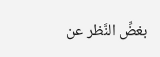بغضِّ النَّظر عن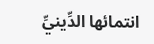انتمائها الدِّينيِّ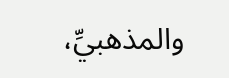والمذهبيِّ،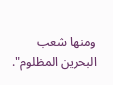ومنها شعب البحرين المظلوم".